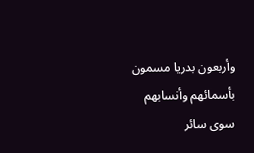وأربعون بدريا مسمون بأسمائهم وأنسابهم سوى سائر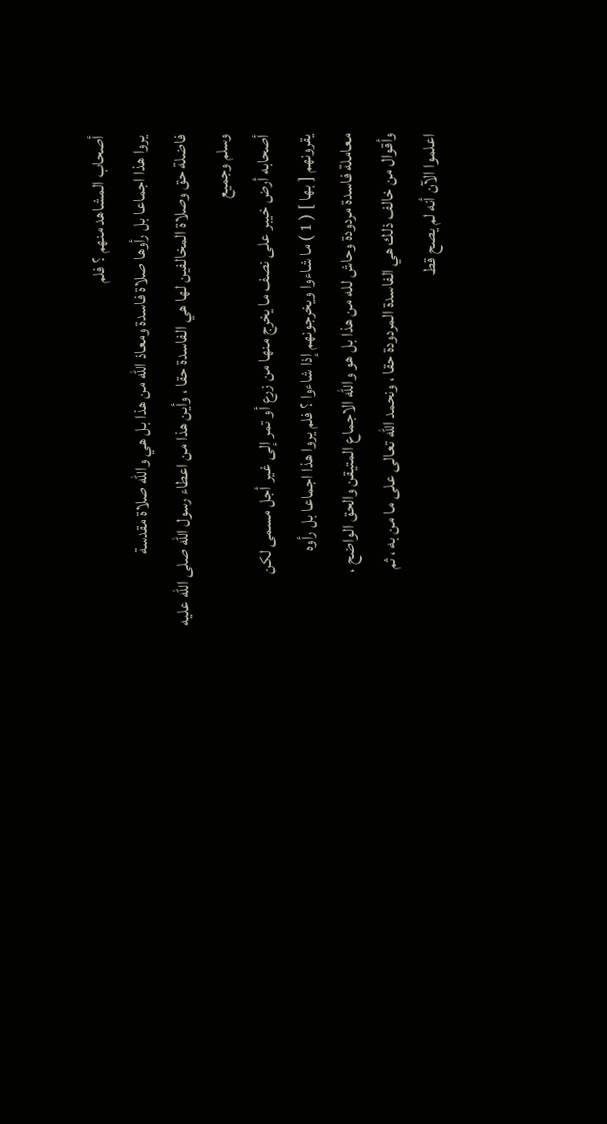أصحاب المشاهد منهم ؟ فلم
يروا هذا اجماعا بل رأوها صلاة فاسدة ومعاذ الله من هذا بل هي والله صلاة مقدسة
فاضلة حق وصلاة المخالفين لها هي الفاسدة حقا ، وأين هذا من اعطاء رسول الله صلى الله عليه وسلم وجميع
أصحابه أرض خيبر على نصف ما يخرج منها من زرع أو تمر إلى غير أجل مسمى لكن
يقرونهم [ بها ] ( 1 ) ما شاءوا ويخرجونهم إذا شاءوا ؟ فلم يروا هذا اجماعا بل رأوه
معاملة فاسدة مردودة وحاش لله من هذا بل هو والله الاجماع المتيقن والحق الواضح ،
وأقوال من خالف ذلك هي الفاسدة المردودة حقا ، ونحمد الله تعالى على ما من به ، ثم
اعلموا الآن أنه لم يصح قط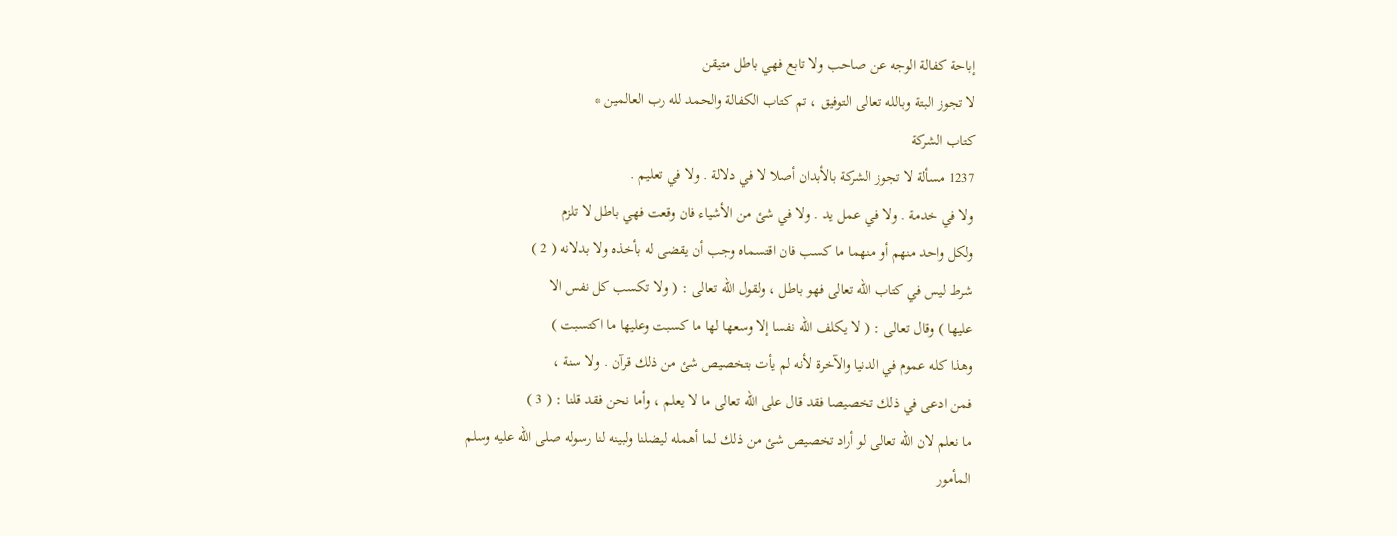إباحة كفالة الوجه عن صاحب ولا تابع فهي باطل متيقن
لا تجوز البتة وبالله تعالى التوفيق ، تم كتاب الكفالة والحمد لله رب العالمين *
كتاب الشركة
1237 مسألة لا تجوز الشركة بالأبدان أصلا لا في دلالة . ولا في تعليم .
ولا في خدمة . ولا في عمل يد . ولا في شئ من الأشياء فان وقعت فهي باطل لا تلزم
ولكل واحد منهم أو منهما ما كسب فان اقتسماه وجب أن يقضى له بأخذه ولا بدلانه ( 2 )
شرط ليس في كتاب الله تعالى فهو باطل ، ولقول الله تعالى : ( ولا تكسب كل نفس الا
عليها ) وقال تعالى : ( لا يكلف الله نفسا إلا وسعها لها ما كسبت وعليها ما اكتسبت )
وهذا كله عموم في الدنيا والآخرة لأنه لم يأت بتخصيص شئ من ذلك قرآن . ولا سنة ،
فمن ادعى في ذلك تخصيصا فقد قال على الله تعالى ما لا يعلم ، وأما نحن فقد قلنا : ( 3 )
ما نعلم لان الله تعالى لو أراد تخصيص شئ من ذلك لما أهمله ليضلنا ولبينه لنا رسوله صلى الله عليه وسلم
المأمور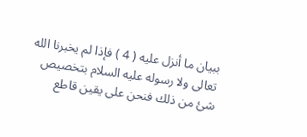ببيان ما أنزل عليه ( 4 ) فإذا لم يخبرنا الله تعالى ولا رسوله عليه السلام بتخصيص
شئ من ذلك فنحن على يقين قاطع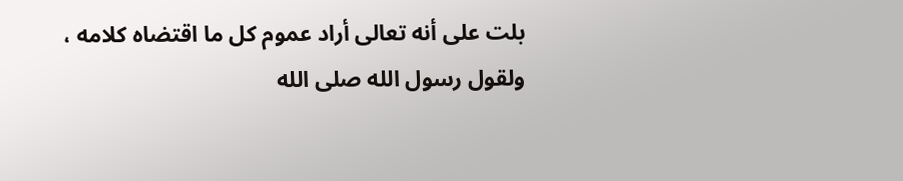بلت على أنه تعالى أراد عموم كل ما اقتضاه كلامه ،
ولقول رسول الله صلى الله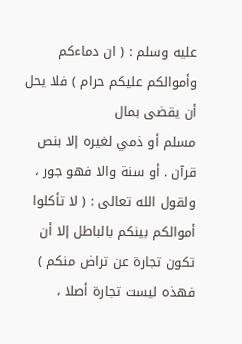عليه وسلم : ( ان دماءكم وأموالكم عليكم حرام ) فلا يحل أن يقضى بمال
مسلم أو ذمي لغيره إلا بنص قرآن . أو سنة والا فهو جور ، ولقول الله تعالى : ( لا تأكلوا
أموالكم بينكم بالباطل إلا أن تكون تجارة عن تراض منكم ) فهذه ليست تجارة أصلا ،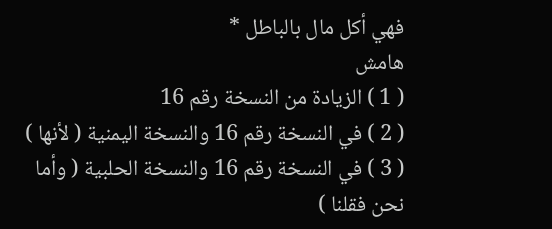فهي أكل مال بالباطل *
هامش
( 1 ) الزيادة من النسخة رقم 16
( 2 ) في النسخة رقم 16 والنسخة اليمنية ( لأنها )
( 3 ) في النسخة رقم 16 والنسخة الحلبية ( وأما نحن فقلنا )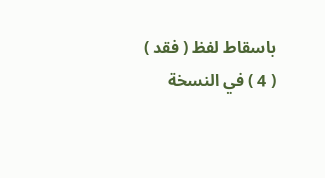باسقاط لفظ ( فقد )
( 4 ) في النسخة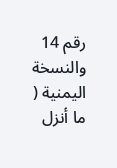رقم 14 والنسخة اليمنية ( ما أنزل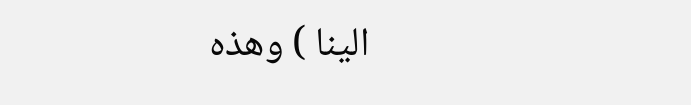الينا ) وهذه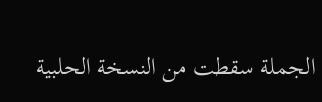الجملة سقطت من النسخة الحلبية